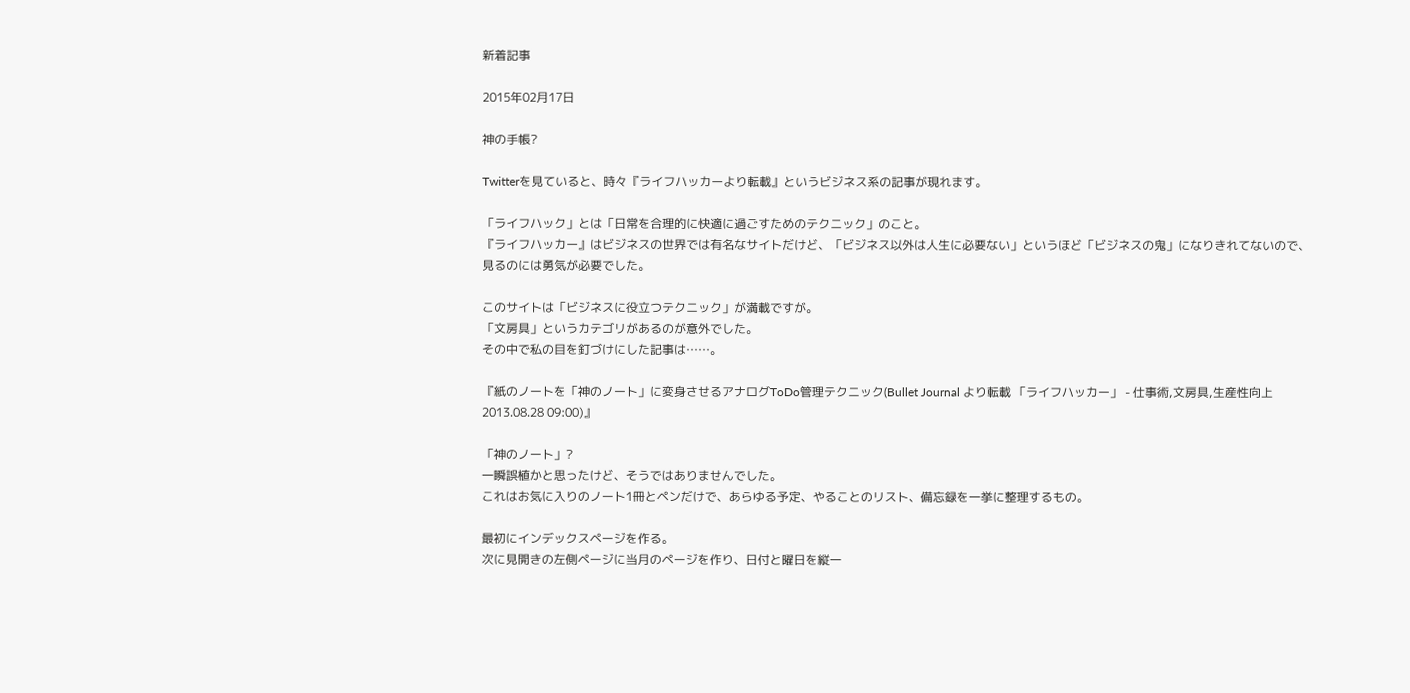新着記事

2015年02月17日

神の手帳?

Twitterを見ていると、時々『ライフハッカーより転載』というビジネス系の記事が現れます。

「ライフハック」とは「日常を合理的に快適に過ごすためのテクニック」のこと。
『ライフハッカー』はビジネスの世界では有名なサイトだけど、「ビジネス以外は人生に必要ない」というほど「ビジネスの鬼」になりきれてないので、見るのには勇気が必要でした。

このサイトは「ビジネスに役立つテクニック」が満載ですが。
「文房具」というカテゴリがあるのが意外でした。
その中で私の目を釘づけにした記事は……。

『紙のノートを「神のノート」に変身させるアナログToDo管理テクニック(Bullet Journal より転載 「ライフハッカー」 - 仕事術,文房具,生産性向上 2013.08.28 09:00)』

「神のノート」?
一瞬誤植かと思ったけど、そうではありませんでした。
これはお気に入りのノート1冊とペンだけで、あらゆる予定、やることのリスト、備忘録を一挙に整理するもの。

最初にインデックスページを作る。
次に見開きの左側ページに当月のページを作り、日付と曜日を縦一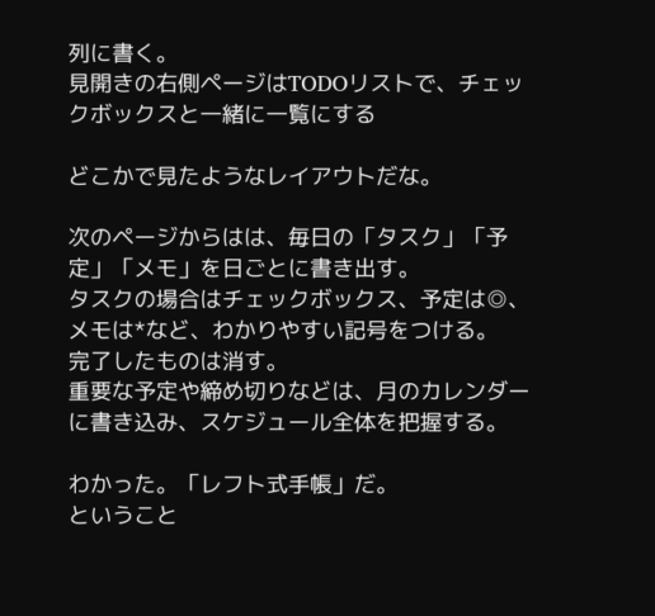列に書く。
見開きの右側ページはTODOリストで、チェックボックスと一緒に一覧にする

どこかで見たようなレイアウトだな。

次のページからはは、毎日の「タスク」「予定」「メモ」を日ごとに書き出す。
タスクの場合はチェックボックス、予定は◎、メモは*など、わかりやすい記号をつける。
完了したものは消す。
重要な予定や締め切りなどは、月のカレンダーに書き込み、スケジュール全体を把握する。

わかった。「レフト式手帳」だ。
ということ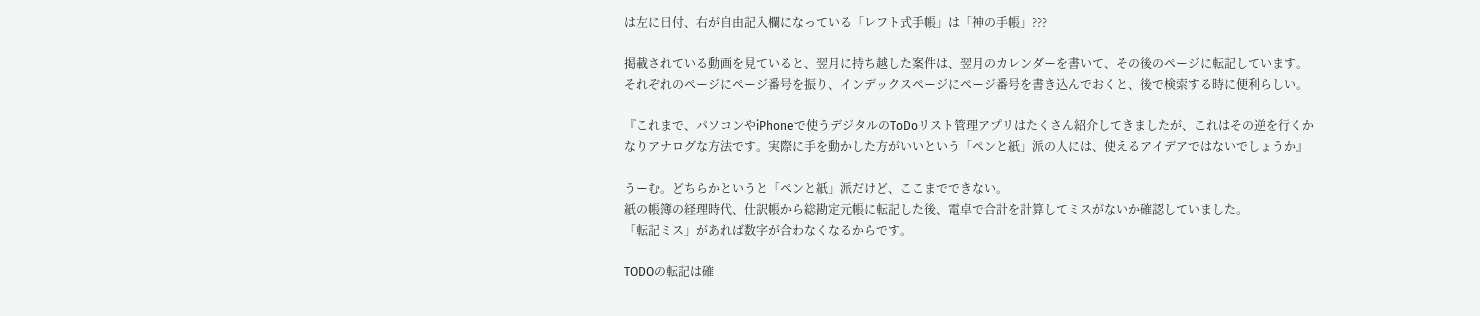は左に日付、右が自由記入欄になっている「レフト式手帳」は「神の手帳」???

掲載されている動画を見ていると、翌月に持ち越した案件は、翌月のカレンダーを書いて、その後のページに転記しています。
それぞれのページにページ番号を振り、インデックスページにページ番号を書き込んでおくと、後で検索する時に便利らしい。

『これまで、パソコンやiPhoneで使うデジタルのToDoリスト管理アプリはたくさん紹介してきましたが、これはその逆を行くかなりアナログな方法です。実際に手を動かした方がいいという「ペンと紙」派の人には、使えるアイデアではないでしょうか』

うーむ。どちらかというと「ペンと紙」派だけど、ここまでできない。
紙の帳簿の経理時代、仕訳帳から総勘定元帳に転記した後、電卓で合計を計算してミスがないか確認していました。
「転記ミス」があれば数字が合わなくなるからです。

TODOの転記は確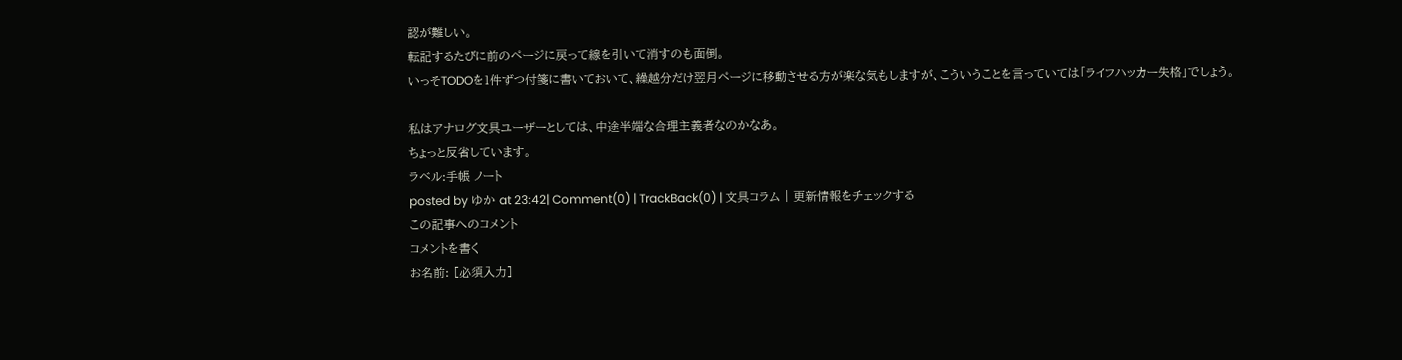認が難しい。
転記するたびに前のページに戻って線を引いて消すのも面倒。
いっそTODOを1件ずつ付箋に書いておいて、繰越分だけ翌月ページに移動させる方が楽な気もしますが、こういうことを言っていては「ライフハッカー失格」でしょう。

私はアナログ文具ユーザーとしては、中途半端な合理主義者なのかなあ。
ちょっと反省しています。
ラベル:手帳 ノート
posted by ゆか at 23:42| Comment(0) | TrackBack(0) | 文具コラム | 更新情報をチェックする
この記事へのコメント
コメントを書く
お名前: [必須入力]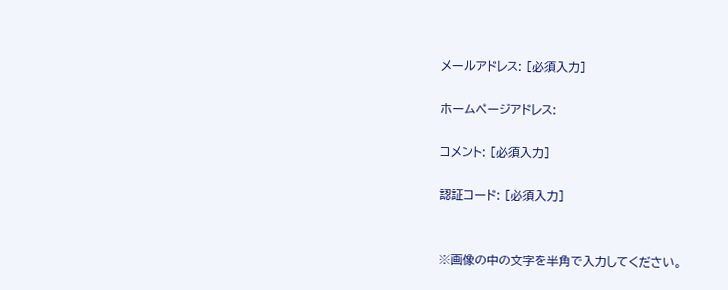メールアドレス: [必須入力]

ホームページアドレス:

コメント: [必須入力]

認証コード: [必須入力]


※画像の中の文字を半角で入力してください。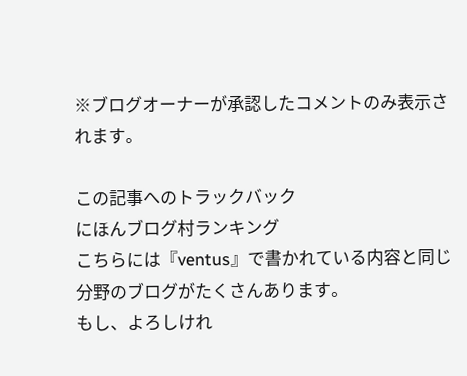※ブログオーナーが承認したコメントのみ表示されます。

この記事へのトラックバック
にほんブログ村ランキング
こちらには『ventus』で書かれている内容と同じ分野のブログがたくさんあります。
もし、よろしけれ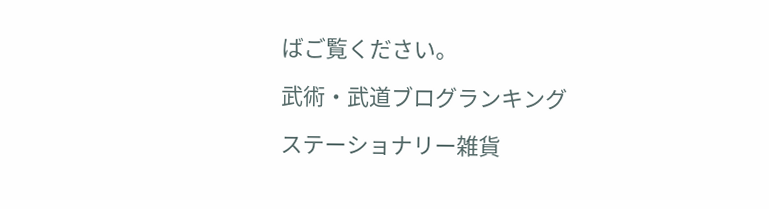ばご覧ください。

武術・武道ブログランキング

ステーショナリー雑貨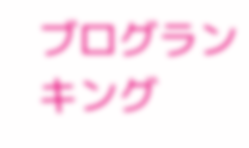ブログランキング